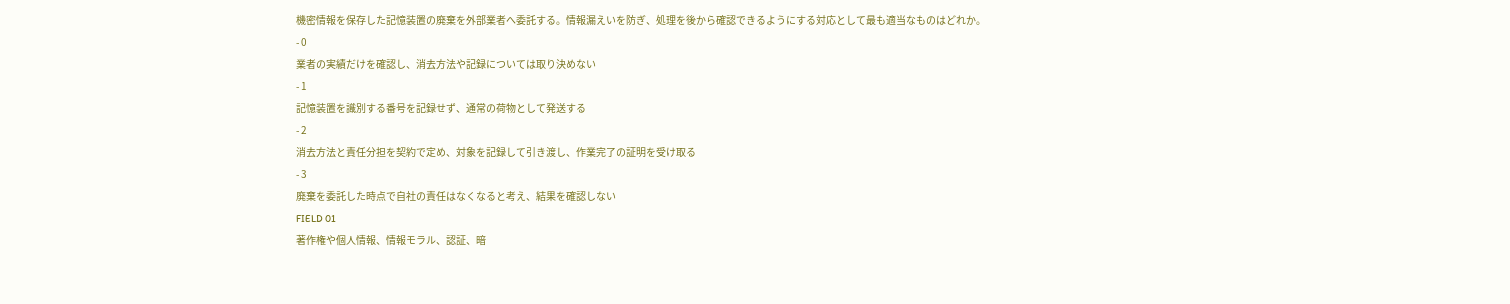機密情報を保存した記憶装置の廃棄を外部業者へ委託する。情報漏えいを防ぎ、処理を後から確認できるようにする対応として最も適当なものはどれか。
- 0
業者の実績だけを確認し、消去方法や記録については取り決めない
- 1
記憶装置を識別する番号を記録せず、通常の荷物として発送する
- 2
消去方法と責任分担を契約で定め、対象を記録して引き渡し、作業完了の証明を受け取る
- 3
廃棄を委託した時点で自社の責任はなくなると考え、結果を確認しない
FIELD 01
著作権や個人情報、情報モラル、認証、暗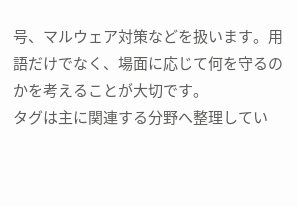号、マルウェア対策などを扱います。用語だけでなく、場面に応じて何を守るのかを考えることが大切です。
タグは主に関連する分野へ整理してい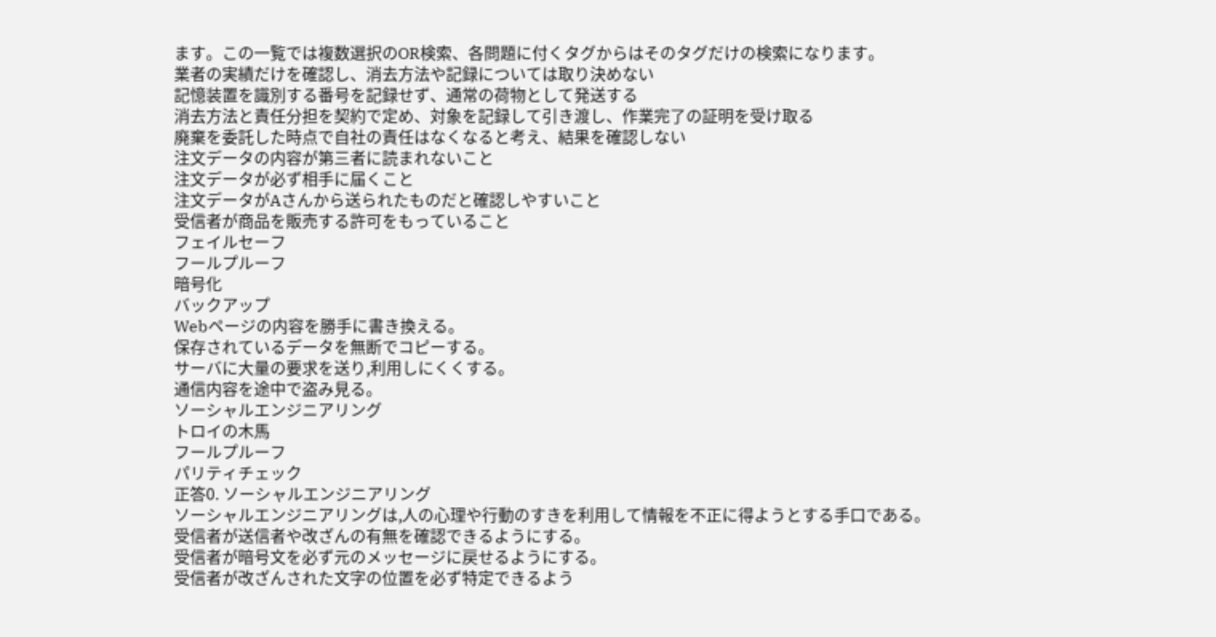ます。この一覧では複数選択のOR検索、各問題に付くタグからはそのタグだけの検索になります。
業者の実績だけを確認し、消去方法や記録については取り決めない
記憶装置を識別する番号を記録せず、通常の荷物として発送する
消去方法と責任分担を契約で定め、対象を記録して引き渡し、作業完了の証明を受け取る
廃棄を委託した時点で自社の責任はなくなると考え、結果を確認しない
注文データの内容が第三者に読まれないこと
注文データが必ず相手に届くこと
注文データがAさんから送られたものだと確認しやすいこと
受信者が商品を販売する許可をもっていること
フェイルセーフ
フールプルーフ
暗号化
バックアップ
Webページの内容を勝手に書き換える。
保存されているデータを無断でコピーする。
サーバに大量の要求を送り,利用しにくくする。
通信内容を途中で盗み見る。
ソーシャルエンジニアリング
トロイの木馬
フールプルーフ
パリティチェック
正答0. ソーシャルエンジニアリング
ソーシャルエンジニアリングは,人の心理や行動のすきを利用して情報を不正に得ようとする手口である。
受信者が送信者や改ざんの有無を確認できるようにする。
受信者が暗号文を必ず元のメッセージに戻せるようにする。
受信者が改ざんされた文字の位置を必ず特定できるよう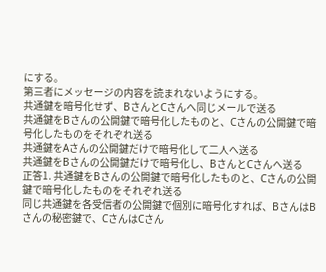にする。
第三者にメッセージの内容を読まれないようにする。
共通鍵を暗号化せず、BさんとCさんへ同じメールで送る
共通鍵をBさんの公開鍵で暗号化したものと、Cさんの公開鍵で暗号化したものをそれぞれ送る
共通鍵をAさんの公開鍵だけで暗号化して二人へ送る
共通鍵をBさんの公開鍵だけで暗号化し、BさんとCさんへ送る
正答1. 共通鍵をBさんの公開鍵で暗号化したものと、Cさんの公開鍵で暗号化したものをそれぞれ送る
同じ共通鍵を各受信者の公開鍵で個別に暗号化すれば、BさんはBさんの秘密鍵で、CさんはCさん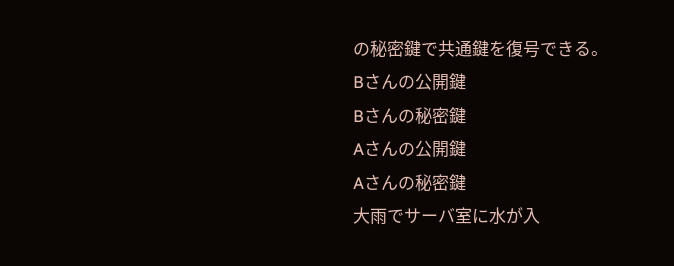の秘密鍵で共通鍵を復号できる。
Bさんの公開鍵
Bさんの秘密鍵
Aさんの公開鍵
Aさんの秘密鍵
大雨でサーバ室に水が入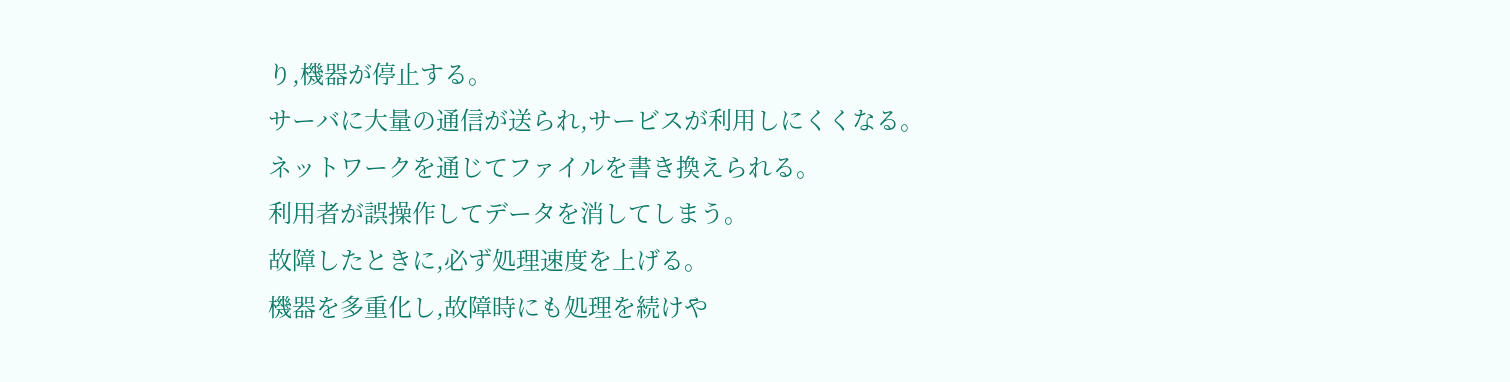り,機器が停止する。
サーバに大量の通信が送られ,サービスが利用しにくくなる。
ネットワークを通じてファイルを書き換えられる。
利用者が誤操作してデータを消してしまう。
故障したときに,必ず処理速度を上げる。
機器を多重化し,故障時にも処理を続けや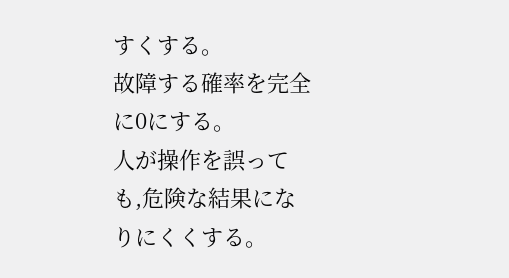すくする。
故障する確率を完全に0にする。
人が操作を誤っても,危険な結果になりにくくする。